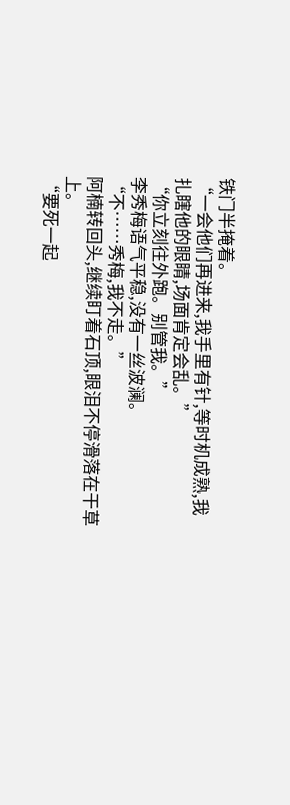铁门半掩着。
“一会他们再进来,我手里有针,等时机成熟,我扎瞎他的眼睛,场面肯定会乱。”
“你立刻往外跑。别管我。”
李秀梅语气平稳,没有一丝波澜。
“不……秀梅,我不走。”
阿楠转回头,继续盯着石顶,眼泪不停滑落在干草上。
“要死一起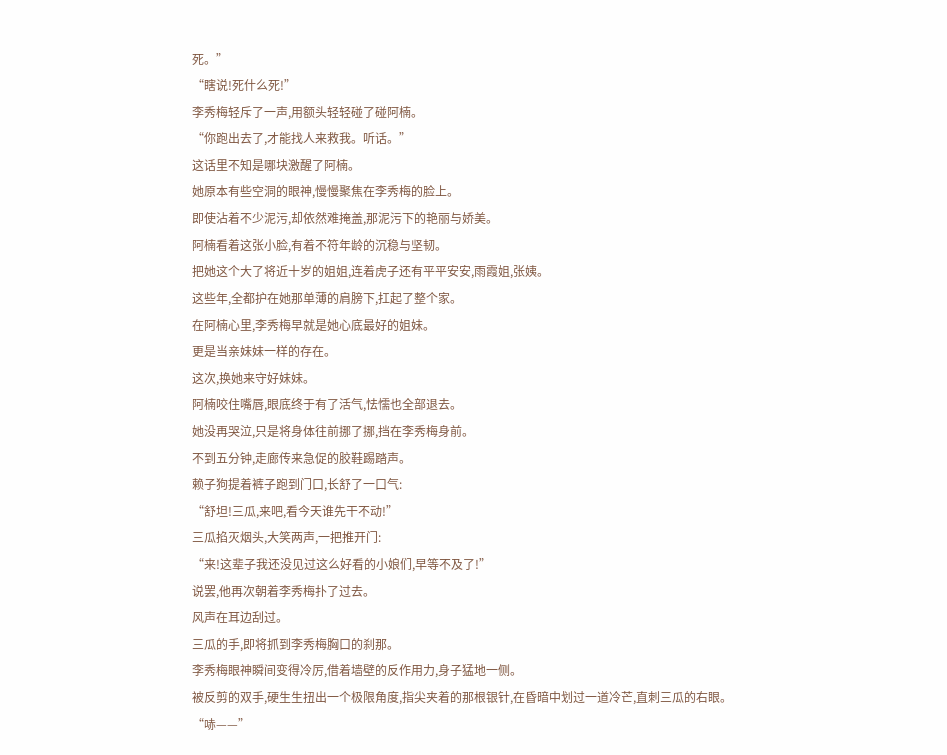死。”
“瞎说!死什么死!”
李秀梅轻斥了一声,用额头轻轻碰了碰阿楠。
“你跑出去了,才能找人来救我。听话。”
这话里不知是哪块激醒了阿楠。
她原本有些空洞的眼神,慢慢聚焦在李秀梅的脸上。
即使沾着不少泥污,却依然难掩盖,那泥污下的艳丽与娇美。
阿楠看着这张小脸,有着不符年龄的沉稳与坚韧。
把她这个大了将近十岁的姐姐,连着虎子还有平平安安,雨霞姐,张姨。
这些年,全都护在她那单薄的肩膀下,扛起了整个家。
在阿楠心里,李秀梅早就是她心底最好的姐妹。
更是当亲妹妹一样的存在。
这次,换她来守好妹妹。
阿楠咬住嘴唇,眼底终于有了活气,怯懦也全部退去。
她没再哭泣,只是将身体往前挪了挪,挡在李秀梅身前。
不到五分钟,走廊传来急促的胶鞋踢踏声。
赖子狗提着裤子跑到门口,长舒了一口气:
“舒坦!三瓜,来吧,看今天谁先干不动!”
三瓜掐灭烟头,大笑两声,一把推开门:
“来!这辈子我还没见过这么好看的小娘们,早等不及了!”
说罢,他再次朝着李秀梅扑了过去。
风声在耳边刮过。
三瓜的手,即将抓到李秀梅胸口的刹那。
李秀梅眼神瞬间变得冷厉,借着墙壁的反作用力,身子猛地一侧。
被反剪的双手,硬生生扭出一个极限角度,指尖夹着的那根银针,在昏暗中划过一道冷芒,直刺三瓜的右眼。
“哧——”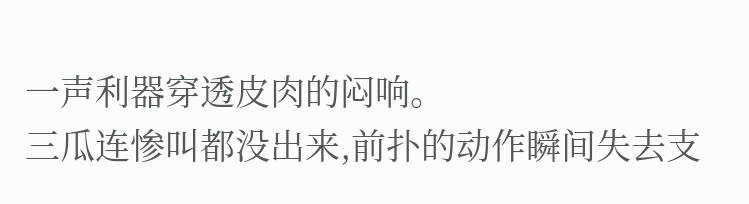一声利器穿透皮肉的闷响。
三瓜连惨叫都没出来,前扑的动作瞬间失去支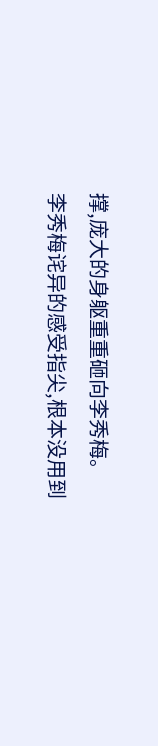撑,庞大的身躯重重砸向李秀梅。
李秀梅诧异的感受指尖,根本没用到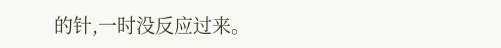的针,一时没反应过来。